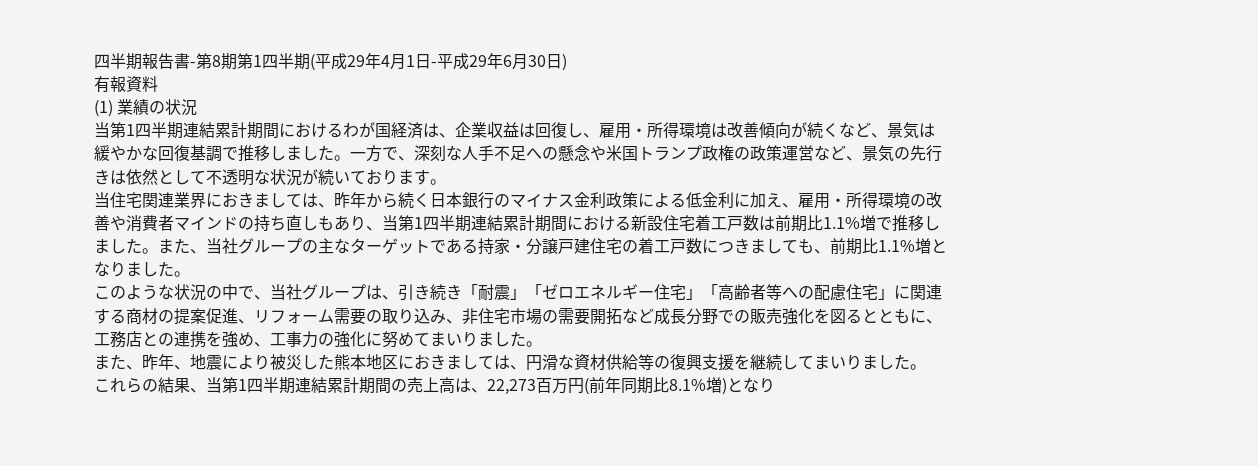四半期報告書-第8期第1四半期(平成29年4月1日-平成29年6月30日)
有報資料
(1) 業績の状況
当第1四半期連結累計期間におけるわが国経済は、企業収益は回復し、雇用・所得環境は改善傾向が続くなど、景気は緩やかな回復基調で推移しました。一方で、深刻な人手不足への懸念や米国トランプ政権の政策運営など、景気の先行きは依然として不透明な状況が続いております。
当住宅関連業界におきましては、昨年から続く日本銀行のマイナス金利政策による低金利に加え、雇用・所得環境の改善や消費者マインドの持ち直しもあり、当第1四半期連結累計期間における新設住宅着工戸数は前期比1.1%増で推移しました。また、当社グループの主なターゲットである持家・分譲戸建住宅の着工戸数につきましても、前期比1.1%増となりました。
このような状況の中で、当社グループは、引き続き「耐震」「ゼロエネルギー住宅」「高齢者等への配慮住宅」に関連する商材の提案促進、リフォーム需要の取り込み、非住宅市場の需要開拓など成長分野での販売強化を図るとともに、工務店との連携を強め、工事力の強化に努めてまいりました。
また、昨年、地震により被災した熊本地区におきましては、円滑な資材供給等の復興支援を継続してまいりました。
これらの結果、当第1四半期連結累計期間の売上高は、22,273百万円(前年同期比8.1%増)となり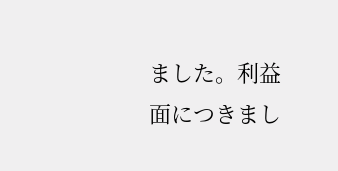ました。利益面につきまし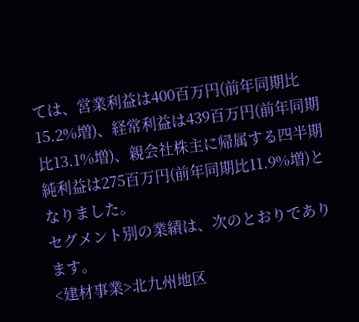ては、営業利益は400百万円(前年同期比15.2%増)、経常利益は439百万円(前年同期比13.1%増)、親会社株主に帰属する四半期純利益は275百万円(前年同期比11.9%増)となりました。
セグメント別の業績は、次のとおりであります。
<建材事業>北九州地区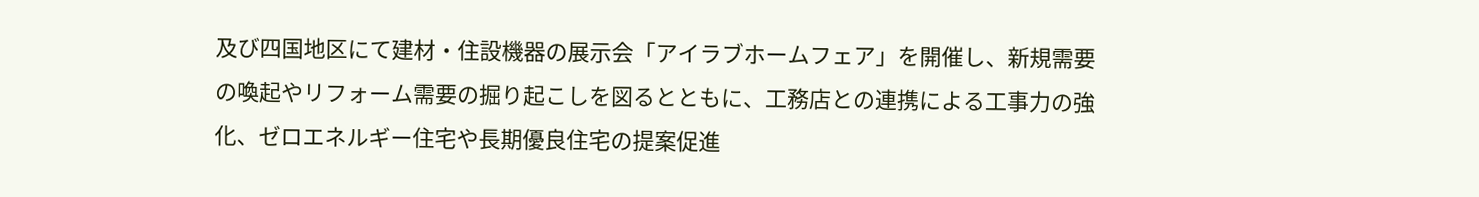及び四国地区にて建材・住設機器の展示会「アイラブホームフェア」を開催し、新規需要の喚起やリフォーム需要の掘り起こしを図るとともに、工務店との連携による工事力の強化、ゼロエネルギー住宅や長期優良住宅の提案促進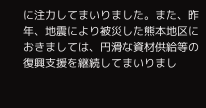に注力してまいりました。また、昨年、地震により被災した熊本地区におきましては、円滑な資材供給等の復興支援を継続してまいりまし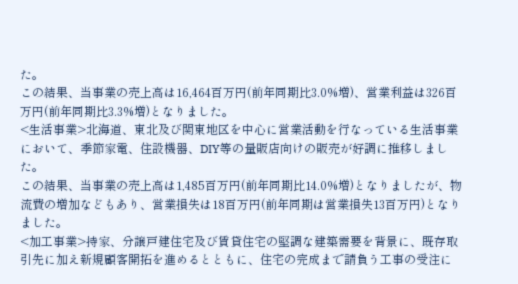た。
この結果、当事業の売上高は16,464百万円(前年同期比3.0%増)、営業利益は326百万円(前年同期比3.3%増)となりました。
<生活事業>北海道、東北及び関東地区を中心に営業活動を行なっている生活事業において、季節家電、住設機器、DIY等の量販店向けの販売が好調に推移しました。
この結果、当事業の売上高は1,485百万円(前年同期比14.0%増)となりましたが、物流費の増加などもあり、営業損失は18百万円(前年同期は営業損失13百万円)となりました。
<加工事業>持家、分譲戸建住宅及び賃貸住宅の堅調な建築需要を背景に、既存取引先に加え新規顧客開拓を進めるとともに、住宅の完成まで請負う工事の受注に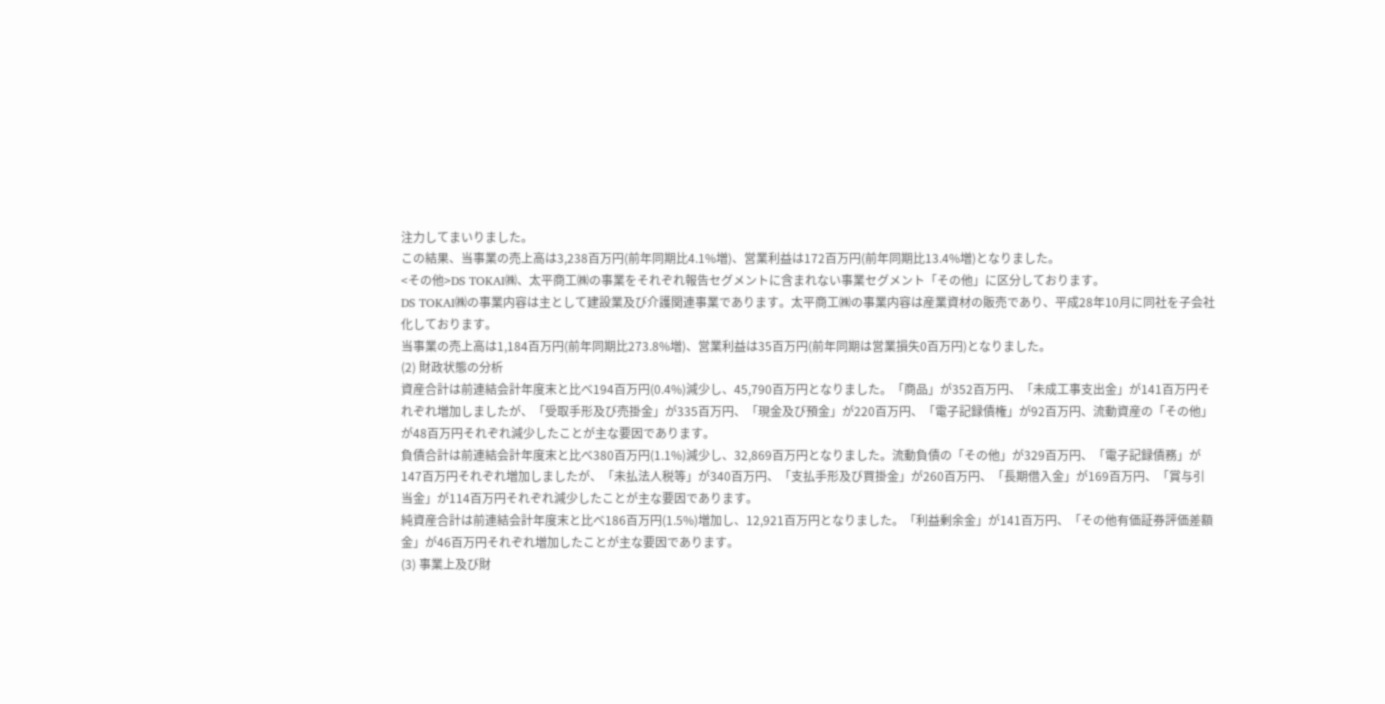注力してまいりました。
この結果、当事業の売上高は3,238百万円(前年同期比4.1%増)、営業利益は172百万円(前年同期比13.4%増)となりました。
<その他>DS TOKAI㈱、太平商工㈱の事業をそれぞれ報告セグメントに含まれない事業セグメント「その他」に区分しております。
DS TOKAI㈱の事業内容は主として建設業及び介護関連事業であります。太平商工㈱の事業内容は産業資材の販売であり、平成28年10月に同社を子会社化しております。
当事業の売上高は1,184百万円(前年同期比273.8%増)、営業利益は35百万円(前年同期は営業損失0百万円)となりました。
(2) 財政状態の分析
資産合計は前連結会計年度末と比べ194百万円(0.4%)減少し、45,790百万円となりました。「商品」が352百万円、「未成工事支出金」が141百万円それぞれ増加しましたが、「受取手形及び売掛金」が335百万円、「現金及び預金」が220百万円、「電子記録債権」が92百万円、流動資産の「その他」が48百万円それぞれ減少したことが主な要因であります。
負債合計は前連結会計年度末と比べ380百万円(1.1%)減少し、32,869百万円となりました。流動負債の「その他」が329百万円、「電子記録債務」が147百万円それぞれ増加しましたが、「未払法人税等」が340百万円、「支払手形及び買掛金」が260百万円、「長期借入金」が169百万円、「賞与引当金」が114百万円それぞれ減少したことが主な要因であります。
純資産合計は前連結会計年度末と比べ186百万円(1.5%)増加し、12,921百万円となりました。「利益剰余金」が141百万円、「その他有価証券評価差額金」が46百万円それぞれ増加したことが主な要因であります。
(3) 事業上及び財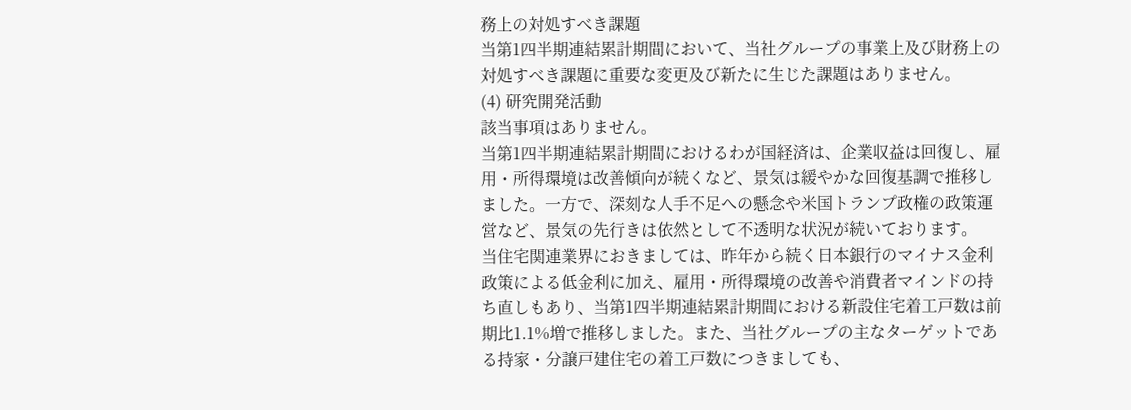務上の対処すべき課題
当第1四半期連結累計期間において、当社グループの事業上及び財務上の対処すべき課題に重要な変更及び新たに生じた課題はありません。
(4) 研究開発活動
該当事項はありません。
当第1四半期連結累計期間におけるわが国経済は、企業収益は回復し、雇用・所得環境は改善傾向が続くなど、景気は緩やかな回復基調で推移しました。一方で、深刻な人手不足への懸念や米国トランプ政権の政策運営など、景気の先行きは依然として不透明な状況が続いております。
当住宅関連業界におきましては、昨年から続く日本銀行のマイナス金利政策による低金利に加え、雇用・所得環境の改善や消費者マインドの持ち直しもあり、当第1四半期連結累計期間における新設住宅着工戸数は前期比1.1%増で推移しました。また、当社グループの主なターゲットである持家・分譲戸建住宅の着工戸数につきましても、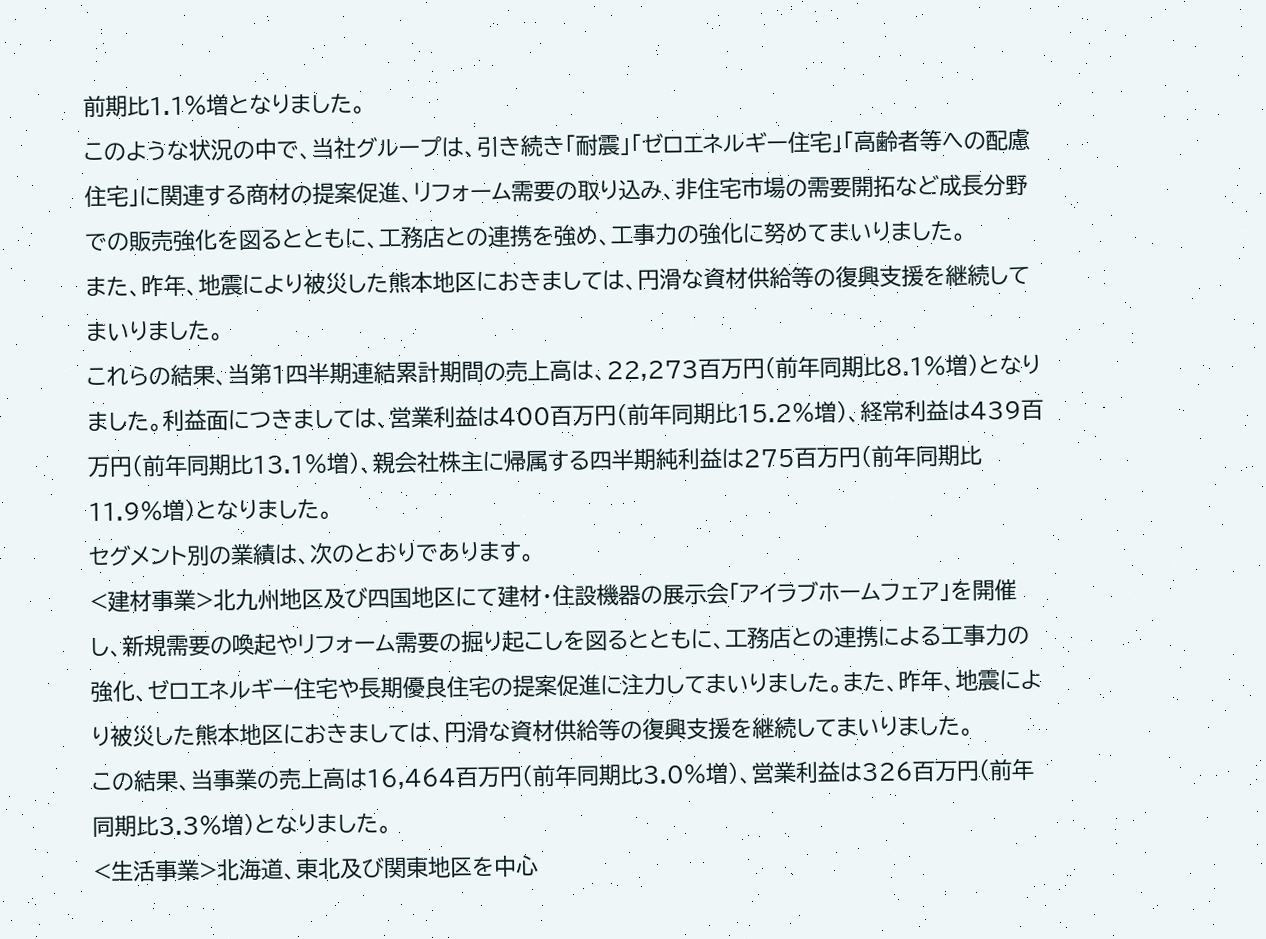前期比1.1%増となりました。
このような状況の中で、当社グループは、引き続き「耐震」「ゼロエネルギー住宅」「高齢者等への配慮住宅」に関連する商材の提案促進、リフォーム需要の取り込み、非住宅市場の需要開拓など成長分野での販売強化を図るとともに、工務店との連携を強め、工事力の強化に努めてまいりました。
また、昨年、地震により被災した熊本地区におきましては、円滑な資材供給等の復興支援を継続してまいりました。
これらの結果、当第1四半期連結累計期間の売上高は、22,273百万円(前年同期比8.1%増)となりました。利益面につきましては、営業利益は400百万円(前年同期比15.2%増)、経常利益は439百万円(前年同期比13.1%増)、親会社株主に帰属する四半期純利益は275百万円(前年同期比11.9%増)となりました。
セグメント別の業績は、次のとおりであります。
<建材事業>北九州地区及び四国地区にて建材・住設機器の展示会「アイラブホームフェア」を開催し、新規需要の喚起やリフォーム需要の掘り起こしを図るとともに、工務店との連携による工事力の強化、ゼロエネルギー住宅や長期優良住宅の提案促進に注力してまいりました。また、昨年、地震により被災した熊本地区におきましては、円滑な資材供給等の復興支援を継続してまいりました。
この結果、当事業の売上高は16,464百万円(前年同期比3.0%増)、営業利益は326百万円(前年同期比3.3%増)となりました。
<生活事業>北海道、東北及び関東地区を中心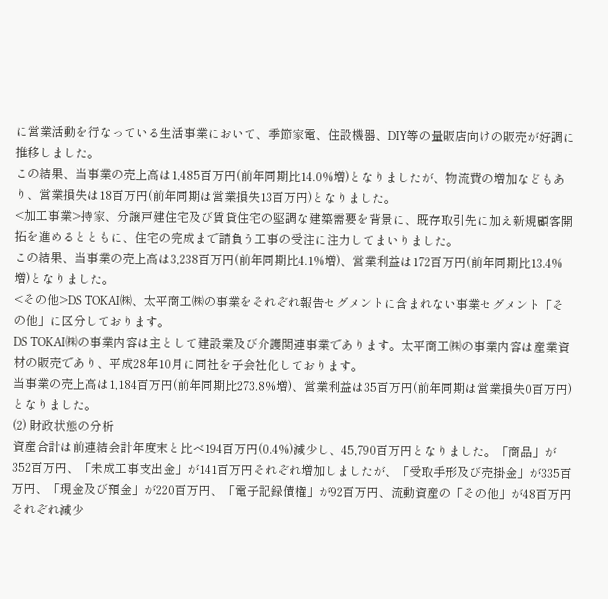に営業活動を行なっている生活事業において、季節家電、住設機器、DIY等の量販店向けの販売が好調に推移しました。
この結果、当事業の売上高は1,485百万円(前年同期比14.0%増)となりましたが、物流費の増加などもあり、営業損失は18百万円(前年同期は営業損失13百万円)となりました。
<加工事業>持家、分譲戸建住宅及び賃貸住宅の堅調な建築需要を背景に、既存取引先に加え新規顧客開拓を進めるとともに、住宅の完成まで請負う工事の受注に注力してまいりました。
この結果、当事業の売上高は3,238百万円(前年同期比4.1%増)、営業利益は172百万円(前年同期比13.4%増)となりました。
<その他>DS TOKAI㈱、太平商工㈱の事業をそれぞれ報告セグメントに含まれない事業セグメント「その他」に区分しております。
DS TOKAI㈱の事業内容は主として建設業及び介護関連事業であります。太平商工㈱の事業内容は産業資材の販売であり、平成28年10月に同社を子会社化しております。
当事業の売上高は1,184百万円(前年同期比273.8%増)、営業利益は35百万円(前年同期は営業損失0百万円)となりました。
(2) 財政状態の分析
資産合計は前連結会計年度末と比べ194百万円(0.4%)減少し、45,790百万円となりました。「商品」が352百万円、「未成工事支出金」が141百万円それぞれ増加しましたが、「受取手形及び売掛金」が335百万円、「現金及び預金」が220百万円、「電子記録債権」が92百万円、流動資産の「その他」が48百万円それぞれ減少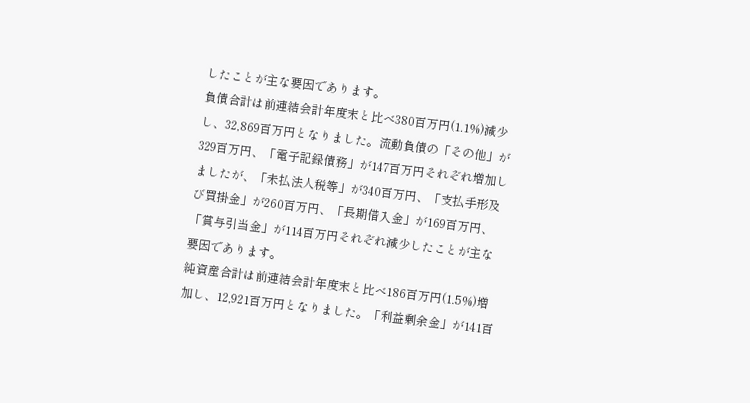したことが主な要因であります。
負債合計は前連結会計年度末と比べ380百万円(1.1%)減少し、32,869百万円となりました。流動負債の「その他」が329百万円、「電子記録債務」が147百万円それぞれ増加しましたが、「未払法人税等」が340百万円、「支払手形及び買掛金」が260百万円、「長期借入金」が169百万円、「賞与引当金」が114百万円それぞれ減少したことが主な要因であります。
純資産合計は前連結会計年度末と比べ186百万円(1.5%)増加し、12,921百万円となりました。「利益剰余金」が141百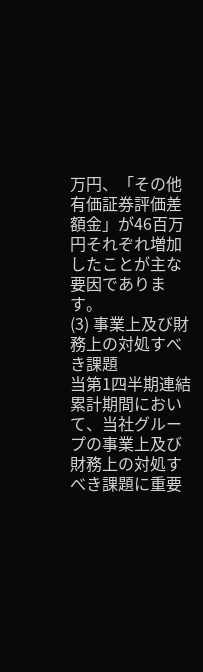万円、「その他有価証券評価差額金」が46百万円それぞれ増加したことが主な要因であります。
(3) 事業上及び財務上の対処すべき課題
当第1四半期連結累計期間において、当社グループの事業上及び財務上の対処すべき課題に重要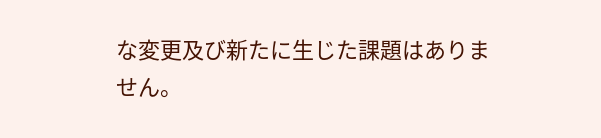な変更及び新たに生じた課題はありません。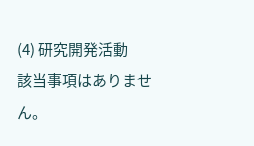(4) 研究開発活動
該当事項はありません。